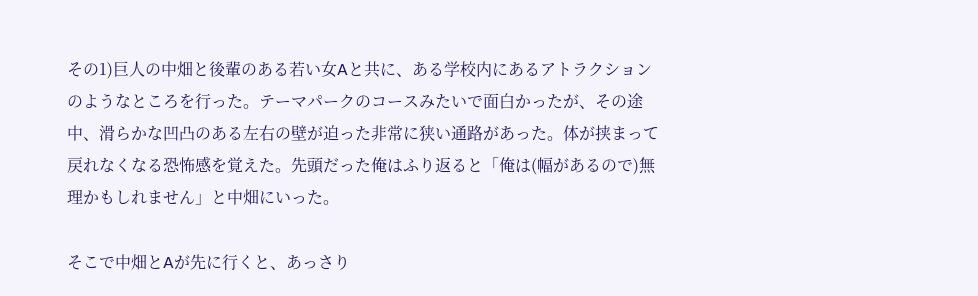その1)巨人の中畑と後輩のある若い女Aと共に、ある学校内にあるアトラクションのようなところを行った。テーマパークのコースみたいで面白かったが、その途中、滑らかな凹凸のある左右の壁が迫った非常に狭い通路があった。体が挟まって戻れなくなる恐怖感を覚えた。先頭だった俺はふり返ると「俺は(幅があるので)無理かもしれません」と中畑にいった。

そこで中畑とAが先に行くと、あっさり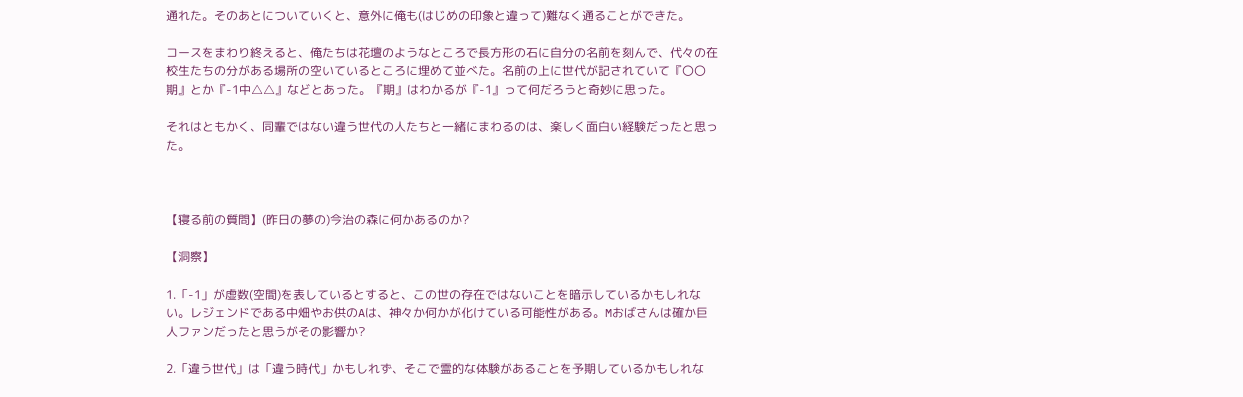通れた。そのあとについていくと、意外に俺も(はじめの印象と違って)難なく通ることができた。

コースをまわり終えると、俺たちは花壇のようなところで長方形の石に自分の名前を刻んで、代々の在校生たちの分がある場所の空いているところに埋めて並べた。名前の上に世代が記されていて『〇〇期』とか『-1中△△』などとあった。『期』はわかるが『-1』って何だろうと奇妙に思った。

それはともかく、同輩ではない違う世代の人たちと一緒にまわるのは、楽しく面白い経験だったと思った。



【寝る前の質問】(昨日の夢の)今治の森に何かあるのか?

【洞察】

1.「-1」が虚数(空間)を表しているとすると、この世の存在ではないことを暗示しているかもしれない。レジェンドである中畑やお供のAは、神々か何かが化けている可能性がある。Mおばさんは確か巨人ファンだったと思うがその影響か?

2.「違う世代」は「違う時代」かもしれず、そこで霊的な体験があることを予期しているかもしれな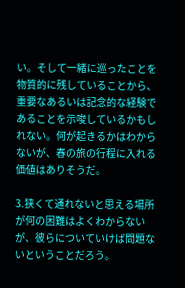い。そして一緒に巡ったことを物質的に残していることから、重要なあるいは記念的な経験であることを示唆しているかもしれない。何が起きるかはわからないが、春の旅の行程に入れる価値はありそうだ。

3.狭くて通れないと思える場所が何の困難はよくわからないが、彼らについていけば問題ないということだろう。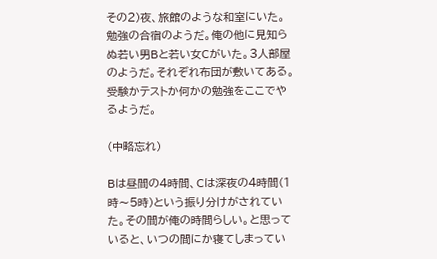その2)夜、旅館のような和室にいた。勉強の合宿のようだ。俺の他に見知らぬ若い男Bと若い女Cがいた。3人部屋のようだ。それぞれ布団が敷いてある。受験かテストか何かの勉強をここでやるようだ。

(中略忘れ)

Bは昼間の4時間、Cは深夜の4時間(1時〜5時)という振り分けがされていた。その間が俺の時間らしい。と思っていると、いつの間にか寝てしまってい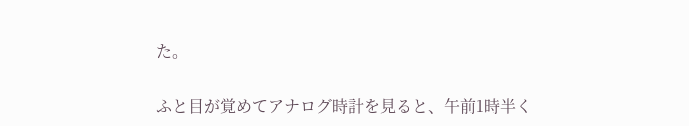た。

ふと目が覚めてアナログ時計を見ると、午前1時半く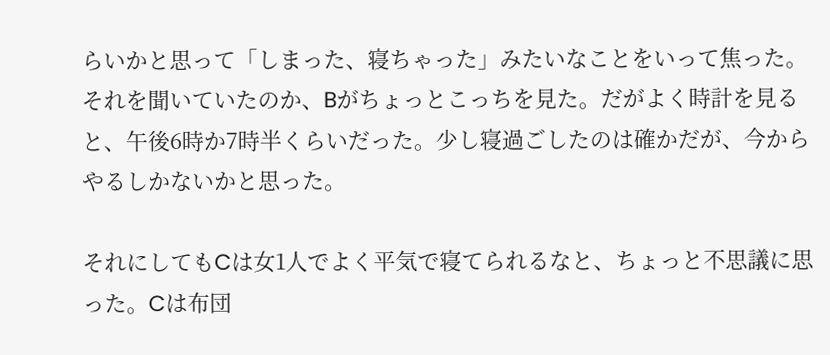らいかと思って「しまった、寝ちゃった」みたいなことをいって焦った。それを聞いていたのか、Bがちょっとこっちを見た。だがよく時計を見ると、午後6時か7時半くらいだった。少し寝過ごしたのは確かだが、今からやるしかないかと思った。

それにしてもCは女1人でよく平気で寝てられるなと、ちょっと不思議に思った。Cは布団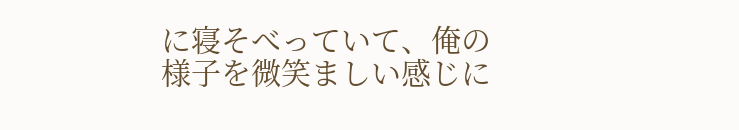に寝そべっていて、俺の様子を微笑ましい感じに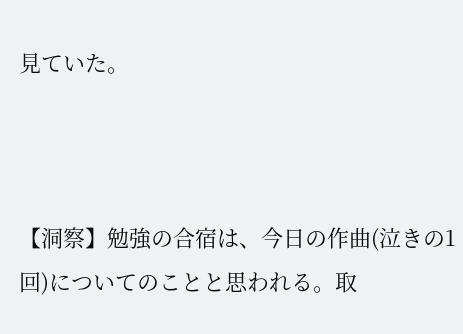見ていた。



【洞察】勉強の合宿は、今日の作曲(泣きの1回)についてのことと思われる。取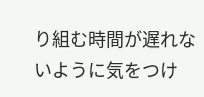り組む時間が遅れないように気をつけ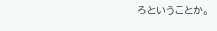ろということか。